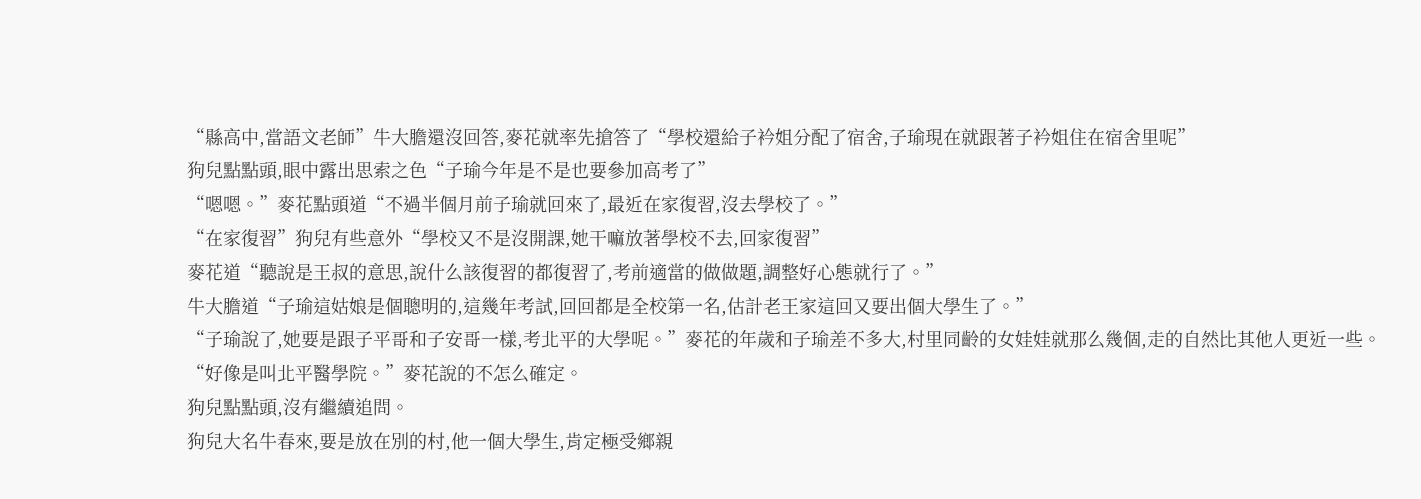“縣高中,當語文老師”牛大膽還沒回答,麥花就率先搶答了“學校還給子衿姐分配了宿舍,子瑜現在就跟著子衿姐住在宿舍里呢”
狗兒點點頭,眼中露出思索之色“子瑜今年是不是也要參加高考了”
“嗯嗯。”麥花點頭道“不過半個月前子瑜就回來了,最近在家復習,沒去學校了。”
“在家復習”狗兒有些意外“學校又不是沒開課,她干嘛放著學校不去,回家復習”
麥花道“聽說是王叔的意思,說什么該復習的都復習了,考前適當的做做題,調整好心態就行了。”
牛大膽道“子瑜這姑娘是個聰明的,這幾年考試,回回都是全校第一名,估計老王家這回又要出個大學生了。”
“子瑜說了,她要是跟子平哥和子安哥一樣,考北平的大學呢。”麥花的年歲和子瑜差不多大,村里同齡的女娃娃就那么幾個,走的自然比其他人更近一些。
“好像是叫北平醫學院。”麥花說的不怎么確定。
狗兒點點頭,沒有繼續追問。
狗兒大名牛春來,要是放在別的村,他一個大學生,肯定極受鄉親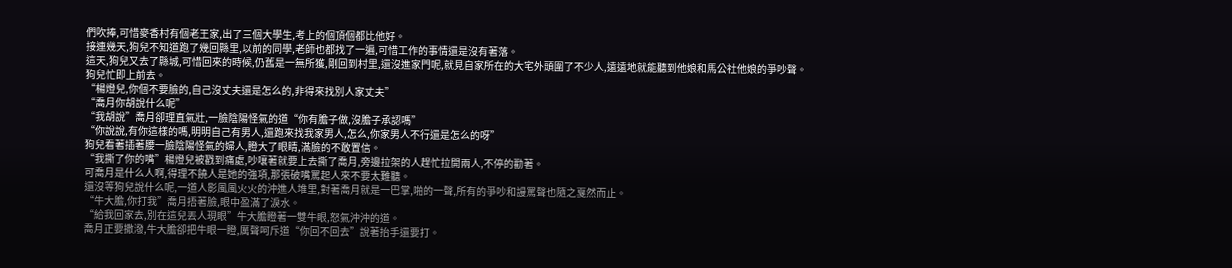們吹捧,可惜麥香村有個老王家,出了三個大學生,考上的個頂個都比他好。
接連幾天,狗兒不知道跑了幾回縣里,以前的同學,老師也都找了一遍,可惜工作的事情還是沒有著落。
這天,狗兒又去了縣城,可惜回來的時候,仍舊是一無所獲,剛回到村里,還沒進家門呢,就見自家所在的大宅外頭圍了不少人,遠遠地就能聽到他娘和馬公社他娘的爭吵聲。
狗兒忙即上前去。
“楊燈兒,你個不要臉的,自己沒丈夫還是怎么的,非得來找別人家丈夫”
“喬月你胡說什么呢”
“我胡說”喬月卻理直氣壯,一臉陰陽怪氣的道“你有膽子做,沒膽子承認嗎”
“你說說,有你這樣的嗎,明明自己有男人,還跑來找我家男人,怎么,你家男人不行還是怎么的呀”
狗兒看著插著腰一臉陰陽怪氣的婦人,瞪大了眼睛,滿臉的不敢置信。
“我撕了你的嘴”楊燈兒被戳到痛處,吵嚷著就要上去撕了喬月,旁邊拉架的人趕忙拉開兩人,不停的勸著。
可喬月是什么人啊,得理不饒人是她的強項,那張破嘴罵起人來不要太難聽。
還沒等狗兒說什么呢,一道人影風風火火的沖進人堆里,對著喬月就是一巴掌,啪的一聲,所有的爭吵和謾罵聲也隨之戛然而止。
“牛大膽,你打我”喬月捂著臉,眼中盈滿了淚水。
“給我回家去,別在這兒丟人現眼”牛大膽瞪著一雙牛眼,怒氣沖沖的道。
喬月正要撒潑,牛大膽卻把牛眼一瞪,厲聲呵斥道“你回不回去”說著抬手還要打。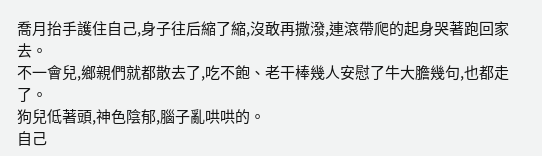喬月抬手護住自己,身子往后縮了縮,沒敢再撒潑,連滾帶爬的起身哭著跑回家去。
不一會兒,鄉親們就都散去了,吃不飽、老干棒幾人安慰了牛大膽幾句,也都走了。
狗兒低著頭,神色陰郁,腦子亂哄哄的。
自己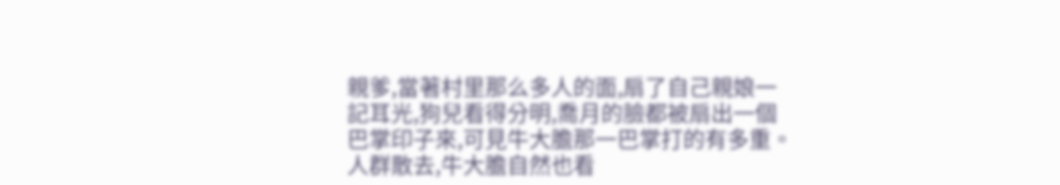親爹,當著村里那么多人的面,扇了自己親娘一記耳光,狗兒看得分明,喬月的臉都被扇出一個巴掌印子來,可見牛大膽那一巴掌打的有多重。
人群散去,牛大膽自然也看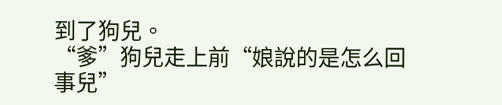到了狗兒。
“爹”狗兒走上前“娘說的是怎么回事兒”